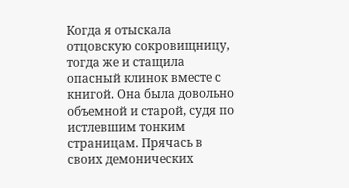Когда я отыскала отцовскую сокровищницу, тогда же и стащила опасный клинок вместе с книгой. Она была довольно объемной и старой, судя по истлевшим тонким страницам. Прячась в своих демонических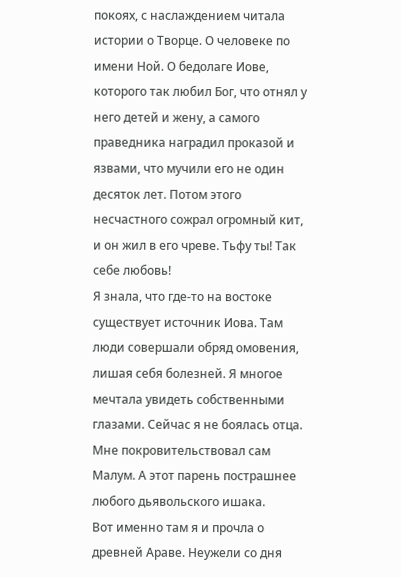покоях, с наслаждением читала истории о Творце. О человеке по имени Ной. О бедолаге Иове, которого так любил Бог, что отнял у него детей и жену, а самого праведника наградил проказой и язвами, что мучили его не один десяток лет. Потом этого несчастного сожрал огромный кит, и он жил в его чреве. Тьфу ты! Так себе любовь!
Я знала, что где-то на востоке существует источник Иова. Там люди совершали обряд омовения, лишая себя болезней. Я многое мечтала увидеть собственными глазами. Сейчас я не боялась отца. Мне покровительствовал сам Малум. А этот парень пострашнее любого дьявольского ишака.
Вот именно там я и прочла о древней Араве. Неужели со дня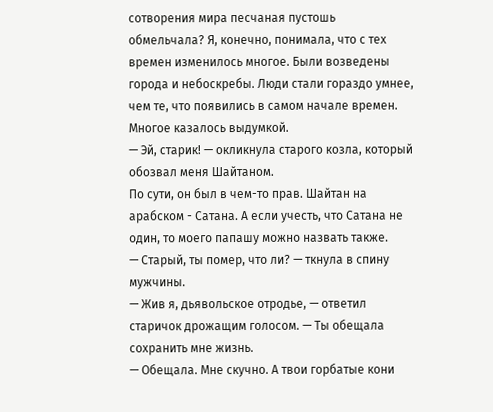сотворения мира песчаная пустошь обмельчала? Я, конечно, понимала, что с тех времен изменилось многое. Были возведены города и небоскребы. Люди стали гораздо умнее, чем те, что появились в самом начале времен. Многое казалось выдумкой.
— Эй, старик! — окликнула старого козла, который обозвал меня Шайтаном.
По сути, он был в чем-то прав. Шайтан на арабском - Сатана. А если учесть, что Сатана не один, то моего папашу можно назвать также.
— Старый, ты помер, что ли? — ткнула в спину мужчины.
— Жив я, дьявольское отродье, — ответил старичок дрожащим голосом. — Ты обещала сохранить мне жизнь.
— Обещала. Мне скучно. А твои горбатые кони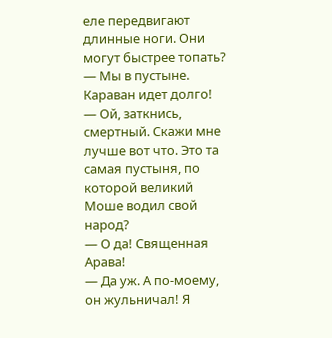еле передвигают длинные ноги. Они могут быстрее топать?
— Мы в пустыне. Караван идет долго!
— Ой, заткнись, смертный. Скажи мне лучше вот что. Это та самая пустыня, по которой великий Моше водил свой народ?
— О да! Священная Арава!
— Да уж. А по-моему, он жульничал! Я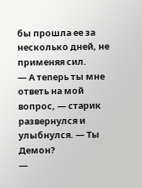бы прошла ее за несколько дней, не применяя сил.
— А теперь ты мне ответь на мой вопрос, — старик развернулся и улыбнулся. — Ты Демон?
—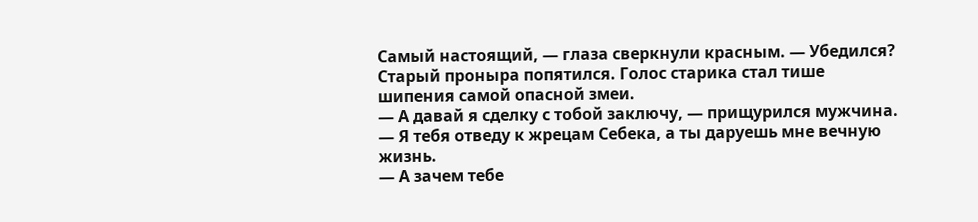Самый настоящий, — глаза сверкнули красным. — Убедился?
Старый проныра попятился. Голос старика стал тише шипения самой опасной змеи.
— А давай я сделку с тобой заключу, — прищурился мужчина. — Я тебя отведу к жрецам Себека, а ты даруешь мне вечную жизнь.
— А зачем тебе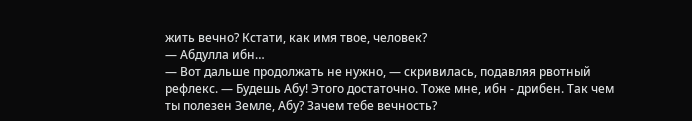жить вечно? Кстати, как имя твое, человек?
— Абдулла ибн…
— Вот дальше продолжать не нужно, — скривилась, подавляя рвотный рефлекс. — Будешь Абу! Этого достаточно. Тоже мне, ибн - дрибен. Так чем ты полезен Земле, Абу? Зачем тебе вечность?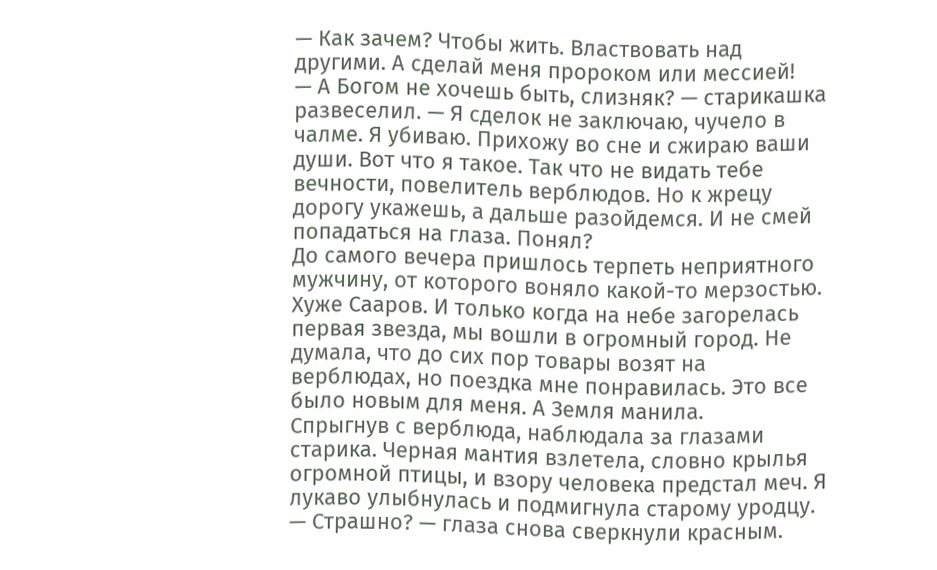— Как зачем? Чтобы жить. Властвовать над другими. А сделай меня пророком или мессией!
— А Богом не хочешь быть, слизняк? — старикашка развеселил. — Я сделок не заключаю, чучело в чалме. Я убиваю. Прихожу во сне и сжираю ваши души. Вот что я такое. Так что не видать тебе вечности, повелитель верблюдов. Но к жрецу дорогу укажешь, а дальше разойдемся. И не смей попадаться на глаза. Понял?
До самого вечера пришлось терпеть неприятного мужчину, от которого воняло какой-то мерзостью. Хуже Сааров. И только когда на небе загорелась первая звезда, мы вошли в огромный город. Не думала, что до сих пор товары возят на верблюдах, но поездка мне понравилась. Это все было новым для меня. А Земля манила.
Спрыгнув с верблюда, наблюдала за глазами старика. Черная мантия взлетела, словно крылья огромной птицы, и взору человека предстал меч. Я лукаво улыбнулась и подмигнула старому уродцу.
— Страшно? — глаза снова сверкнули красным.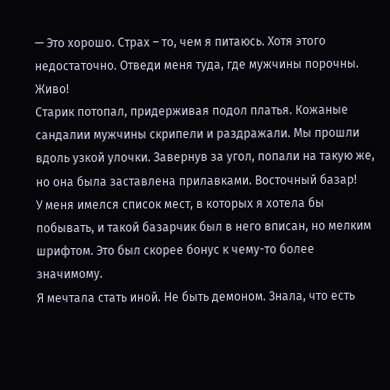— Это хорошо. Страх – то, чем я питаюсь. Хотя этого недостаточно. Отведи меня туда, где мужчины порочны. Живо!
Старик потопал, придерживая подол платья. Кожаные сандалии мужчины скрипели и раздражали. Мы прошли вдоль узкой улочки. Завернув за угол, попали на такую же, но она была заставлена прилавками. Восточный базар!
У меня имелся список мест, в которых я хотела бы побывать, и такой базарчик был в него вписан, но мелким шрифтом. Это был скорее бонус к чему-то более значимому.
Я мечтала стать иной. Не быть демоном. Знала, что есть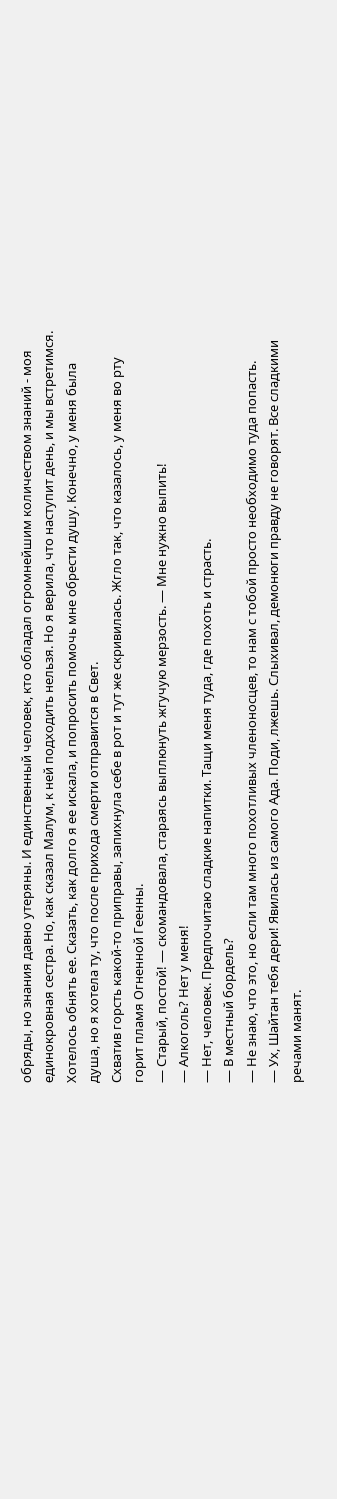обряды, но знания давно утеряны. И единственный человек, кто обладал огромнейшим количеством знаний - моя единокровная сестра. Но, как сказал Малум, к ней подходить нельзя. Но я верила, что наступит день, и мы встретимся. Хотелось обнять ее. Сказать, как долго я ее искала, и попросить помочь мне обрести душу. Конечно, у меня была душа, но я хотела ту, что после прихода смерти отправится в Свет.
Схватив горсть какой-то приправы, запихнула себе в рот и тут же скривилась. Жгло так, что казалось, у меня во рту горит пламя Огненной Геенны.
— Старый, постой! — скомандовала, стараясь выплюнуть жгучую мерзость. — Мне нужно выпить!
— Алкоголь? Нет у меня!
— Нет, человек. Предпочитаю сладкие напитки. Тащи меня туда, где похоть и страсть.
— В местный бордель?
— Не знаю, что это, но если там много похотливых членоносцев, то нам с тобой просто необходимо туда попасть.
— Ух, Шайтан тебя дери! Явилась из самого Ада. Поди, лжешь. Слыхивал, демонюги правду не говорят. Все сладкими речами манят.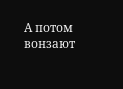А потом вонзают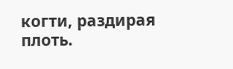когти, раздирая плоть.